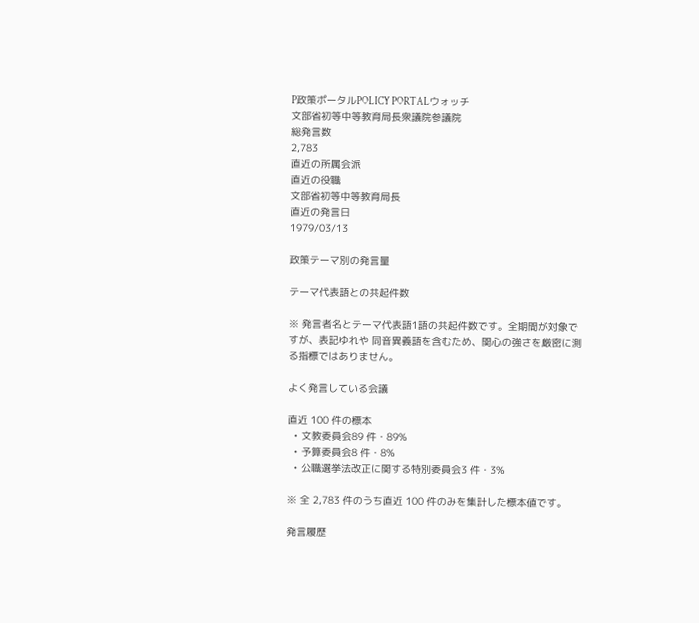P政策ポータルPOLICY PORTALウォッチ
文部省初等中等教育局長衆議院参議院
総発言数
2,783
直近の所属会派
直近の役職
文部省初等中等教育局長
直近の発言日
1979/03/13

政策テーマ別の発言量

テーマ代表語との共起件数

※ 発言者名とテーマ代表語1語の共起件数です。全期間が対象ですが、表記ゆれや 同音異義語を含むため、関心の強さを厳密に測る指標ではありません。

よく発言している会議

直近 100 件の標本
  • 文教委員会89 件・89%
  • 予算委員会8 件・8%
  • 公職選挙法改正に関する特別委員会3 件・3%

※ 全 2,783 件のうち直近 100 件のみを集計した標本値です。

発言履歴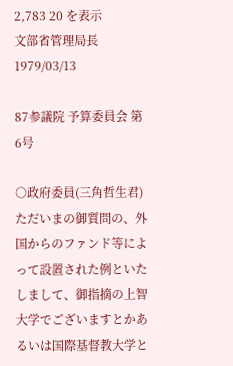2,783 20 を表示
文部省管理局長1979/03/13

87参議院 予算委員会 第6号

○政府委員(三角哲生君) ただいまの御質問の、外国からのファンド等によって設置された例といたしまして、御指摘の上智大学でございますとかあるいは国際基督教大学と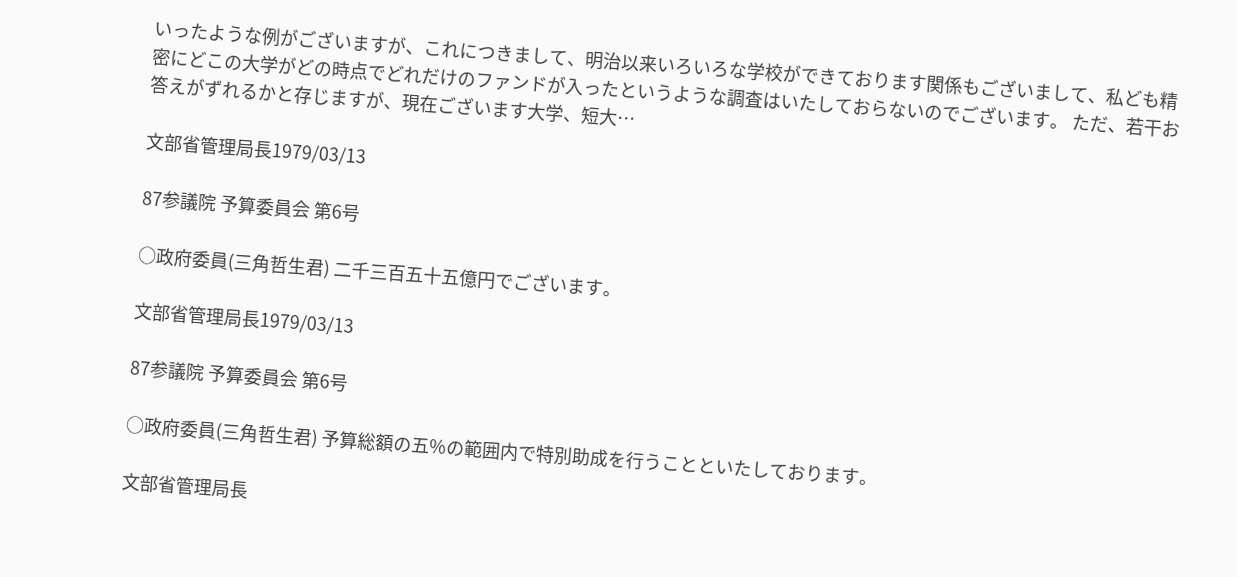いったような例がございますが、これにつきまして、明治以来いろいろな学校ができております関係もございまして、私ども精密にどこの大学がどの時点でどれだけのファンドが入ったというような調査はいたしておらないのでございます。 ただ、若干お答えがずれるかと存じますが、現在ございます大学、短大…

文部省管理局長1979/03/13

87参議院 予算委員会 第6号

○政府委員(三角哲生君) 二千三百五十五億円でございます。

文部省管理局長1979/03/13

87参議院 予算委員会 第6号

○政府委員(三角哲生君) 予算総額の五%の範囲内で特別助成を行うことといたしております。

文部省管理局長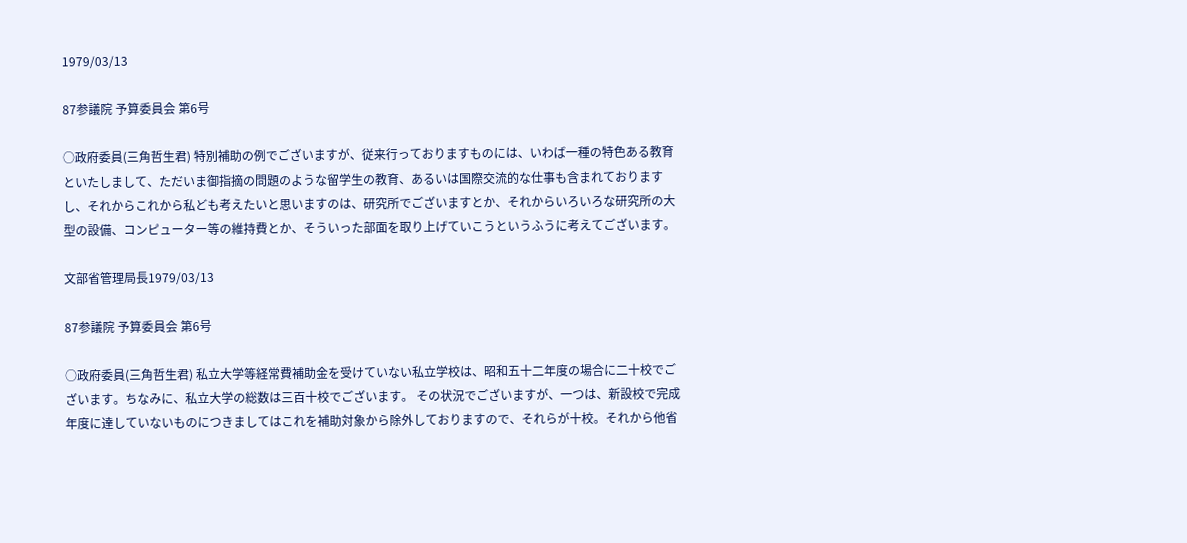1979/03/13

87参議院 予算委員会 第6号

○政府委員(三角哲生君) 特別補助の例でございますが、従来行っておりますものには、いわば一種の特色ある教育といたしまして、ただいま御指摘の問題のような留学生の教育、あるいは国際交流的な仕事も含まれておりますし、それからこれから私ども考えたいと思いますのは、研究所でございますとか、それからいろいろな研究所の大型の設備、コンピューター等の維持費とか、そういった部面を取り上げていこうというふうに考えてございます。

文部省管理局長1979/03/13

87参議院 予算委員会 第6号

○政府委員(三角哲生君) 私立大学等経常費補助金を受けていない私立学校は、昭和五十二年度の場合に二十校でございます。ちなみに、私立大学の総数は三百十校でございます。 その状況でございますが、一つは、新設校で完成年度に達していないものにつきましてはこれを補助対象から除外しておりますので、それらが十校。それから他省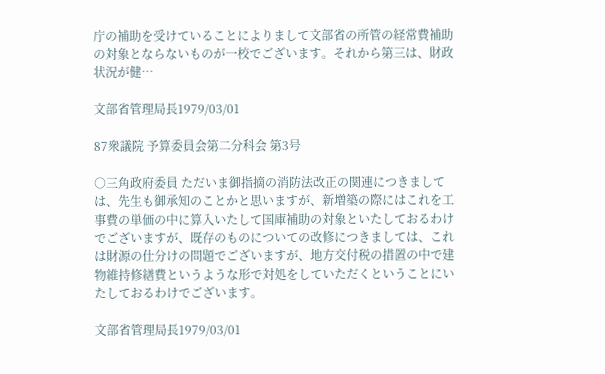庁の補助を受けていることによりまして文部省の所管の経常費補助の対象とならないものが一校でございます。それから第三は、財政状況が健…

文部省管理局長1979/03/01

87衆議院 予算委員会第二分科会 第3号

○三角政府委員 ただいま御指摘の消防法改正の関連につきましては、先生も御承知のことかと思いますが、新増築の際にはこれを工事費の単価の中に算入いたして国庫補助の対象といたしておるわけでございますが、既存のものについての改修につきましては、これは財源の仕分けの問題でございますが、地方交付税の措置の中で建物維持修繕費というような形で対処をしていただくということにいたしておるわけでございます。

文部省管理局長1979/03/01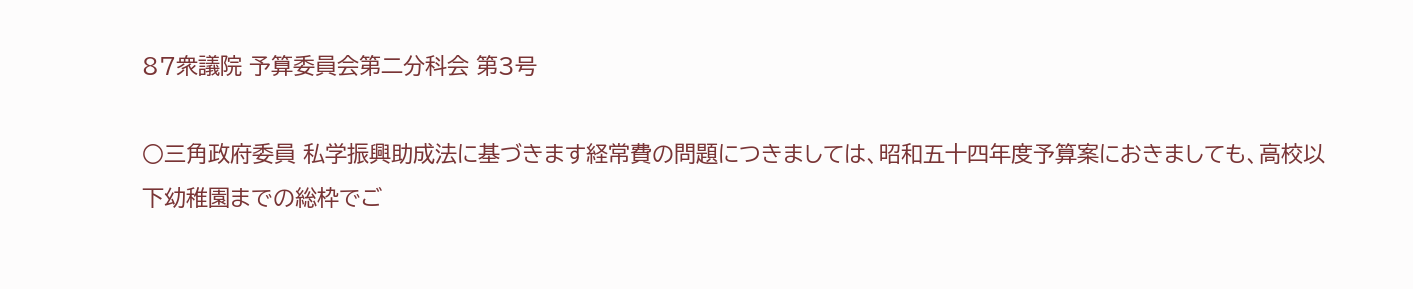87衆議院 予算委員会第二分科会 第3号

○三角政府委員 私学振興助成法に基づきます経常費の問題につきましては、昭和五十四年度予算案におきましても、高校以下幼稚園までの総枠でご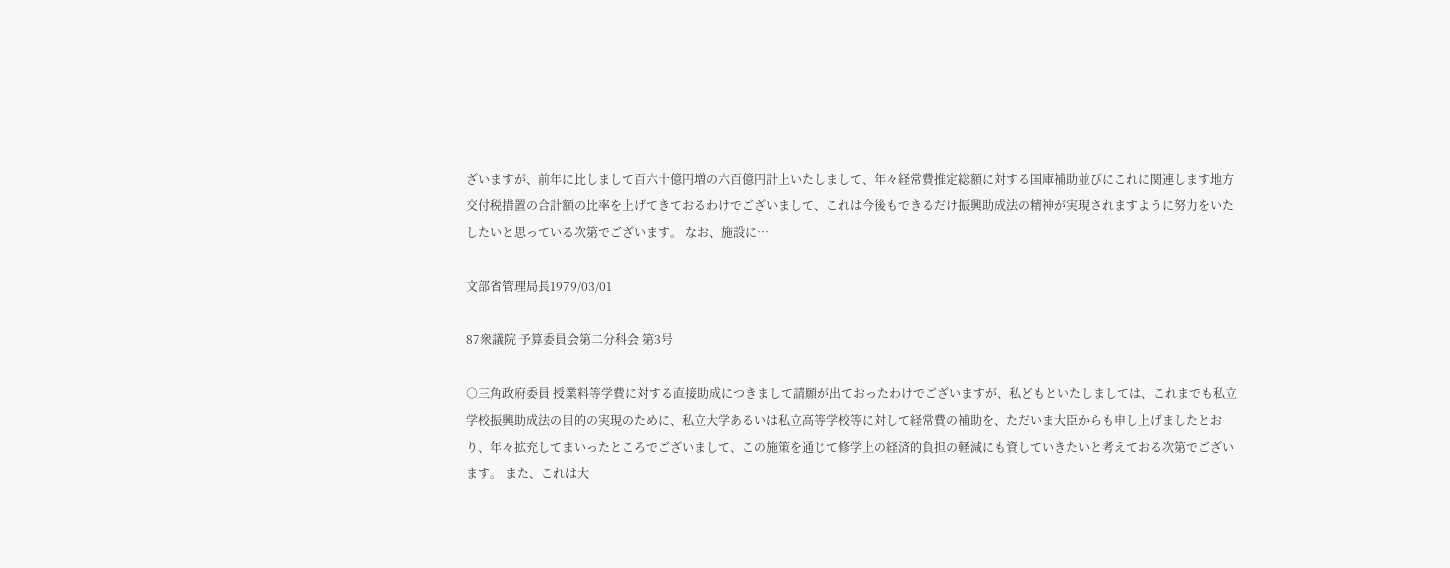ざいますが、前年に比しまして百六十億円増の六百億円計上いたしまして、年々経常費推定総額に対する国庫補助並びにこれに関連します地方交付税措置の合計額の比率を上げてきておるわけでございまして、これは今後もできるだけ振興助成法の精神が実現されますように努力をいたしたいと思っている次第でございます。 なお、施設に…

文部省管理局長1979/03/01

87衆議院 予算委員会第二分科会 第3号

○三角政府委員 授業料等学費に対する直接助成につきまして請願が出ておったわけでございますが、私どもといたしましては、これまでも私立学校振興助成法の目的の実現のために、私立大学あるいは私立高等学校等に対して経常費の補助を、ただいま大臣からも申し上げましたとおり、年々拡充してまいったところでございまして、この施策を通じて修学上の経済的負担の軽減にも資していきたいと考えておる次第でございます。 また、これは大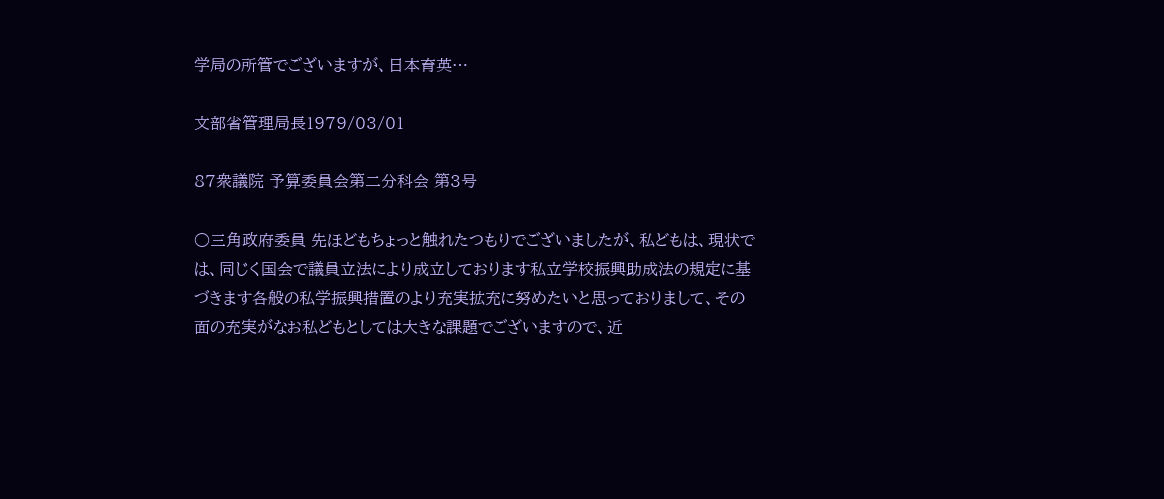学局の所管でございますが、日本育英…

文部省管理局長1979/03/01

87衆議院 予算委員会第二分科会 第3号

○三角政府委員 先ほどもちょっと触れたつもりでございましたが、私どもは、現状では、同じく国会で議員立法により成立しております私立学校振興助成法の規定に基づきます各般の私学振興措置のより充実拡充に努めたいと思っておりまして、その面の充実がなお私どもとしては大きな課題でございますので、近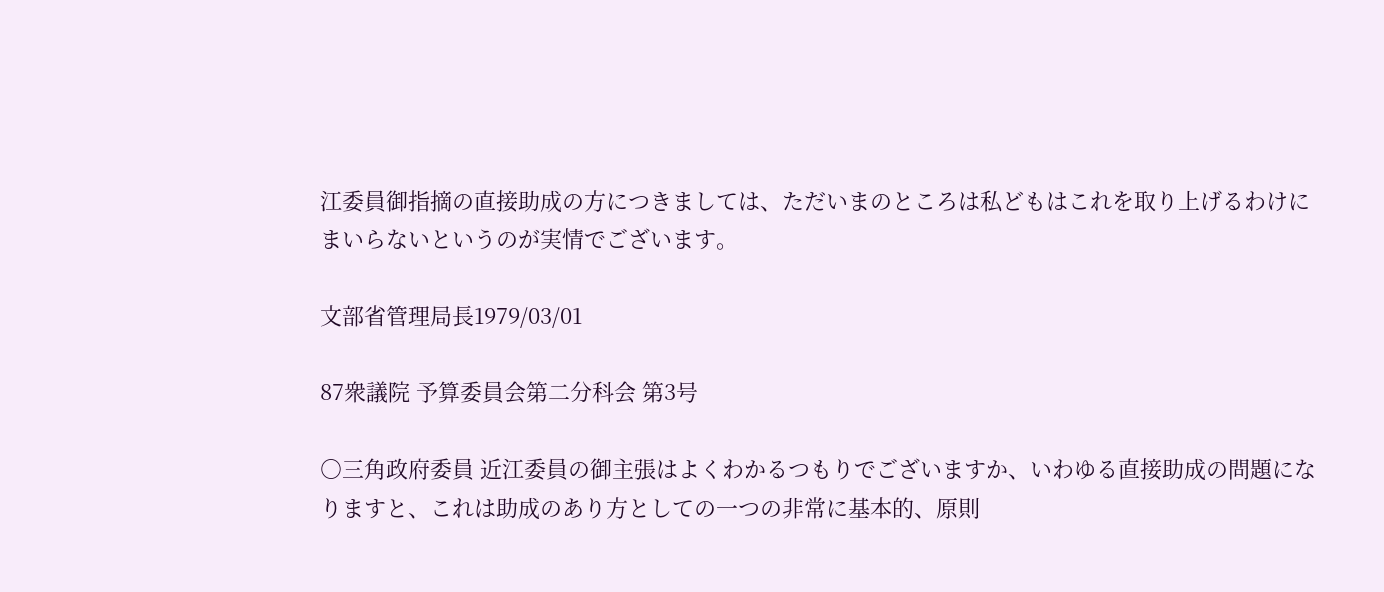江委員御指摘の直接助成の方につきましては、ただいまのところは私どもはこれを取り上げるわけにまいらないというのが実情でございます。

文部省管理局長1979/03/01

87衆議院 予算委員会第二分科会 第3号

○三角政府委員 近江委員の御主張はよくわかるつもりでございますか、いわゆる直接助成の問題になりますと、これは助成のあり方としての一つの非常に基本的、原則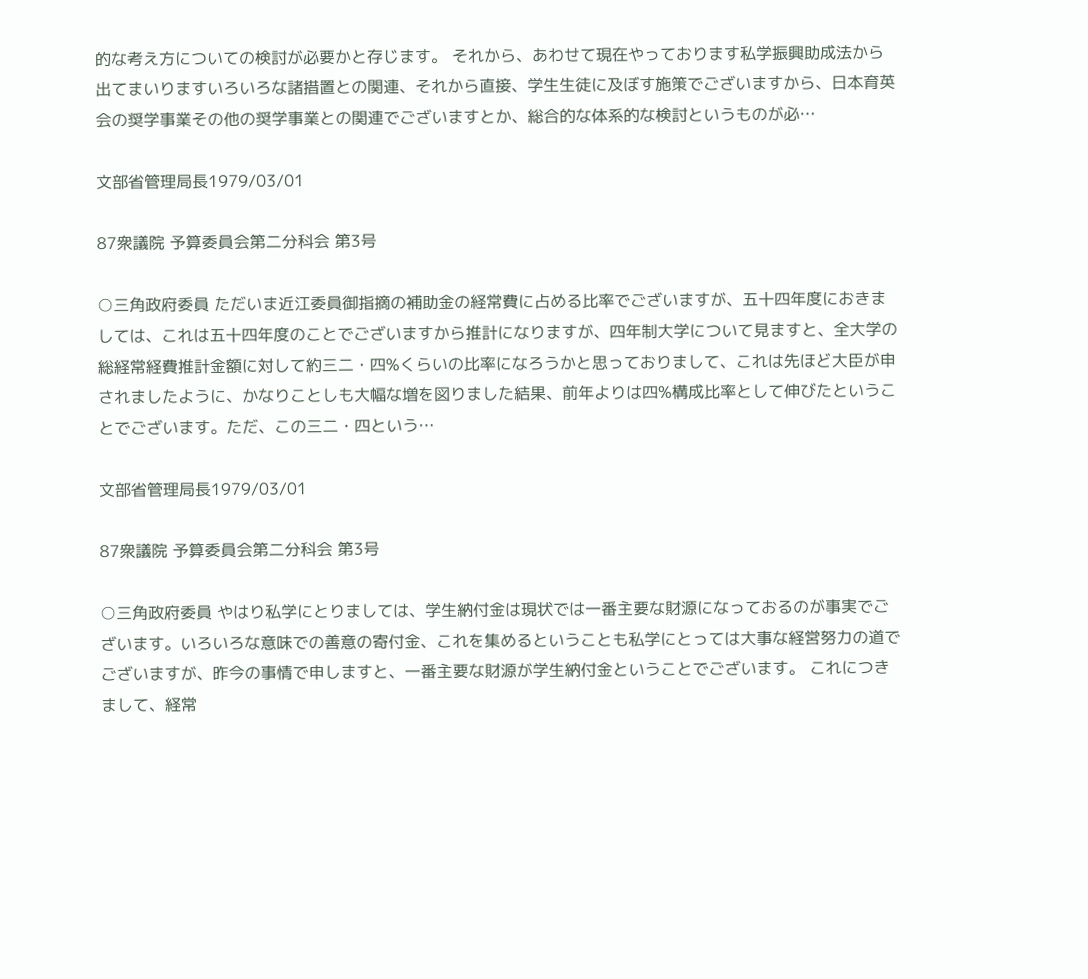的な考え方についての検討が必要かと存じます。 それから、あわせて現在やっております私学振興助成法から出てまいりますいろいろな諸措置との関連、それから直接、学生生徒に及ぼす施策でございますから、日本育英会の奨学事業その他の奨学事業との関連でございますとか、総合的な体系的な検討というものが必…

文部省管理局長1979/03/01

87衆議院 予算委員会第二分科会 第3号

○三角政府委員 ただいま近江委員御指摘の補助金の経常費に占める比率でございますが、五十四年度におきましては、これは五十四年度のことでございますから推計になりますが、四年制大学について見ますと、全大学の総経常経費推計金額に対して約三二・四%くらいの比率になろうかと思っておりまして、これは先ほど大臣が申されましたように、かなりことしも大幅な増を図りました結果、前年よりは四%構成比率として伸びたということでございます。ただ、この三二・四という…

文部省管理局長1979/03/01

87衆議院 予算委員会第二分科会 第3号

○三角政府委員 やはり私学にとりましては、学生納付金は現状では一番主要な財源になっておるのが事実でございます。いろいろな意味での善意の寄付金、これを集めるということも私学にとっては大事な経営努力の道でございますが、昨今の事情で申しますと、一番主要な財源が学生納付金ということでございます。 これにつきまして、経常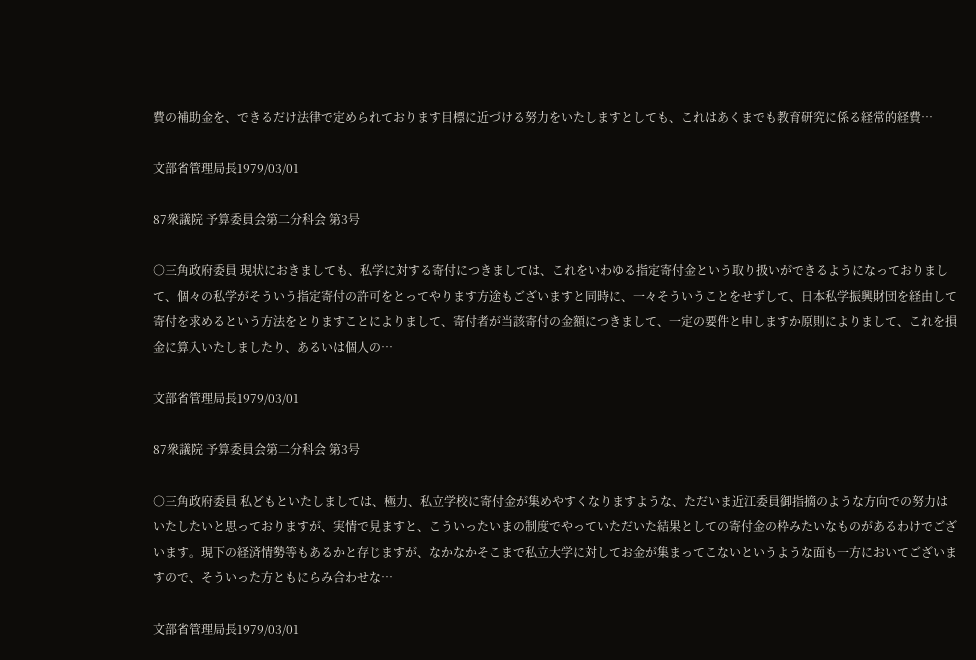費の補助金を、できるだけ法律で定められております目標に近づける努力をいたしますとしても、これはあくまでも教育研究に係る経常的経費…

文部省管理局長1979/03/01

87衆議院 予算委員会第二分科会 第3号

○三角政府委員 現状におきましても、私学に対する寄付につきましては、これをいわゆる指定寄付金という取り扱いができるようになっておりまして、個々の私学がそういう指定寄付の許可をとってやります方途もございますと同時に、一々そういうことをせずして、日本私学振興財団を経由して寄付を求めるという方法をとりますことによりまして、寄付者が当該寄付の金額につきまして、一定の要件と申しますか原則によりまして、これを損金に算入いたしましたり、あるいは個人の…

文部省管理局長1979/03/01

87衆議院 予算委員会第二分科会 第3号

○三角政府委員 私どもといたしましては、極力、私立学校に寄付金が集めやすくなりますような、ただいま近江委員御指摘のような方向での努力はいたしたいと思っておりますが、実情で見ますと、こういったいまの制度でやっていただいた結果としての寄付金の枠みたいなものがあるわけでございます。現下の経済情勢等もあるかと存じますが、なかなかそこまで私立大学に対してお金が集まってこないというような面も一方においてございますので、そういった方ともにらみ合わせな…

文部省管理局長1979/03/01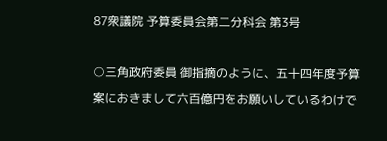87衆議院 予算委員会第二分科会 第3号

○三角政府委員 御指摘のように、五十四年度予算案におきまして六百億円をお願いしているわけで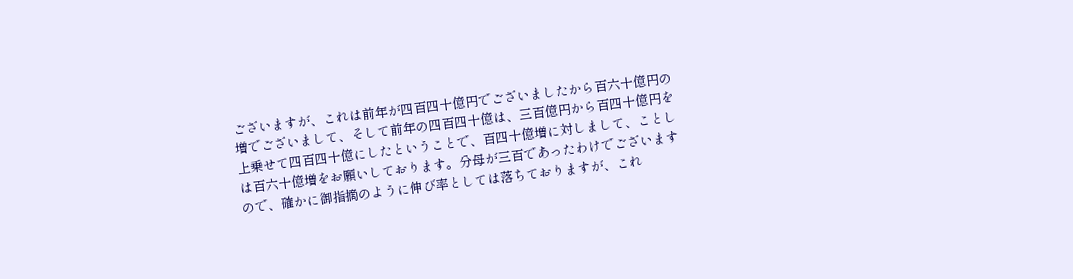ございますが、これは前年が四百四十億円でございましたから百六十億円の増でございまして、そして前年の四百四十億は、三百億円から百四十億円を上乗せて四百四十億にしたということで、百四十億増に対しまして、ことしは百六十億増をお願いしております。分母が三百であったわけでございますので、確かに御指摘のように伸び率としては落ちておりますが、これ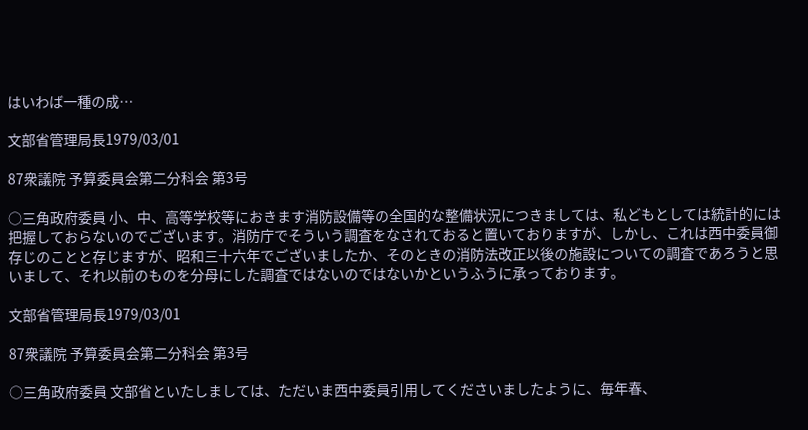はいわば一種の成…

文部省管理局長1979/03/01

87衆議院 予算委員会第二分科会 第3号

○三角政府委員 小、中、高等学校等におきます消防設備等の全国的な整備状況につきましては、私どもとしては統計的には把握しておらないのでございます。消防庁でそういう調査をなされておると置いておりますが、しかし、これは西中委員御存じのことと存じますが、昭和三十六年でございましたか、そのときの消防法改正以後の施設についての調査であろうと思いまして、それ以前のものを分母にした調査ではないのではないかというふうに承っております。

文部省管理局長1979/03/01

87衆議院 予算委員会第二分科会 第3号

○三角政府委員 文部省といたしましては、ただいま西中委員引用してくださいましたように、毎年春、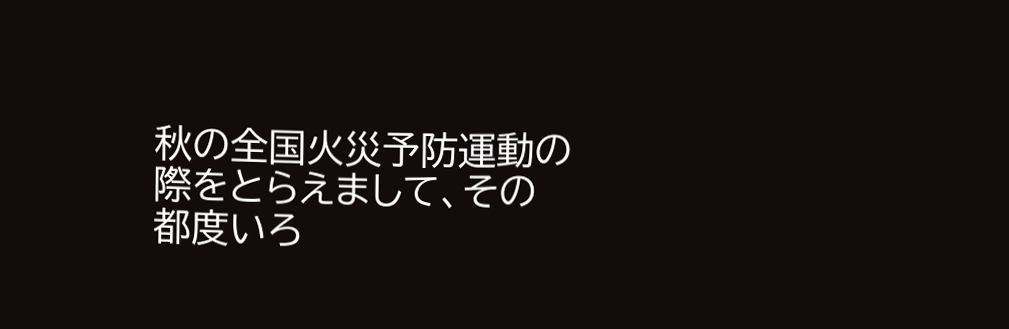秋の全国火災予防運動の際をとらえまして、その都度いろ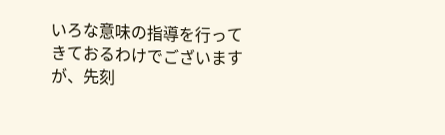いろな意味の指導を行ってきておるわけでございますが、先刻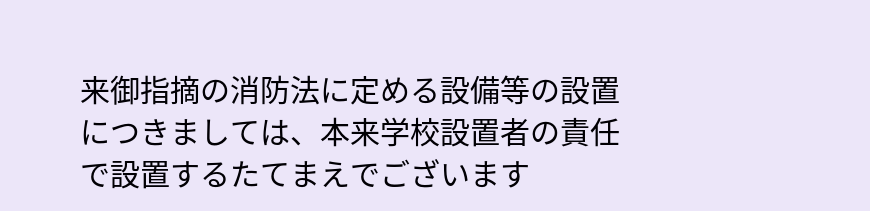来御指摘の消防法に定める設備等の設置につきましては、本来学校設置者の責任で設置するたてまえでございます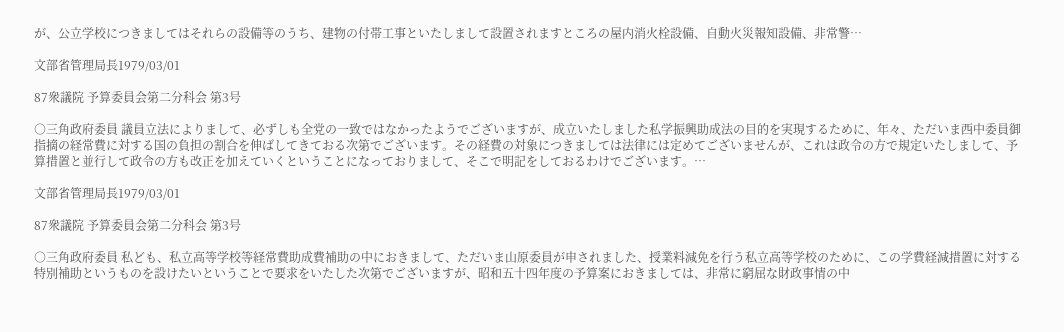が、公立学校につきましてはそれらの設備等のうち、建物の付帯工事といたしまして設置されますところの屋内消火栓設備、自動火災報知設備、非常警…

文部省管理局長1979/03/01

87衆議院 予算委員会第二分科会 第3号

○三角政府委員 議員立法によりまして、必ずしも全党の一致ではなかったようでございますが、成立いたしました私学振興助成法の目的を実現するために、年々、ただいま西中委員御指摘の経常費に対する国の負担の割合を伸ばしてきておる次第でございます。その経費の対象につきましては法律には定めてございませんが、これは政令の方で規定いたしまして、予算措置と並行して政令の方も改正を加えていくということになっておりまして、そこで明記をしておるわけでございます。…

文部省管理局長1979/03/01

87衆議院 予算委員会第二分科会 第3号

○三角政府委員 私ども、私立高等学校等経常費助成費補助の中におきまして、ただいま山原委員が申されました、授業料減免を行う私立高等学校のために、この学費経減措置に対する特別補助というものを設けたいということで要求をいたした次第でございますが、昭和五十四年度の予算案におきましては、非常に窮屈な財政事情の中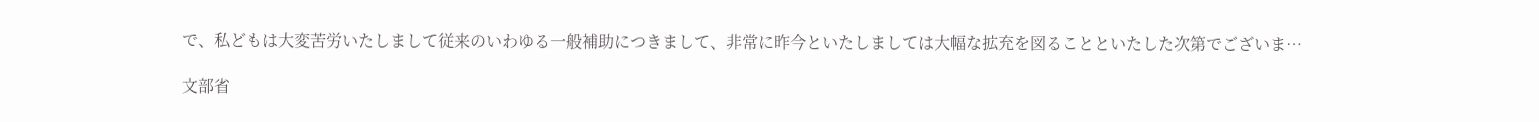で、私どもは大変苦労いたしまして従来のいわゆる一般補助につきまして、非常に昨今といたしましては大幅な拡充を図ることといたした次第でございま…

文部省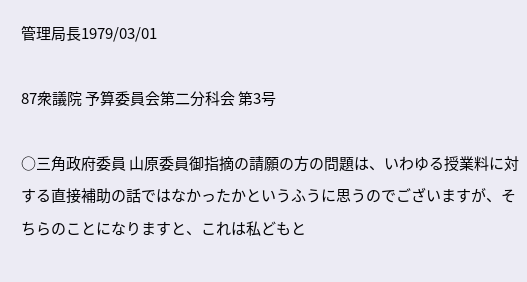管理局長1979/03/01

87衆議院 予算委員会第二分科会 第3号

○三角政府委員 山原委員御指摘の請願の方の問題は、いわゆる授業料に対する直接補助の話ではなかったかというふうに思うのでございますが、そちらのことになりますと、これは私どもと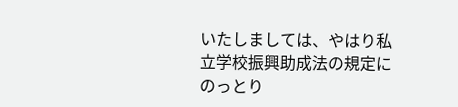いたしましては、やはり私立学校振興助成法の規定にのっとり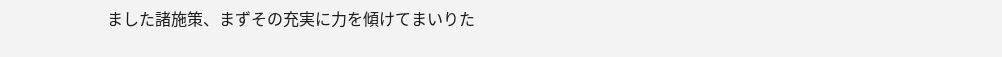ました諸施策、まずその充実に力を傾けてまいりた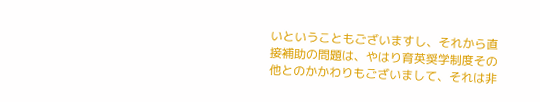いということもございますし、それから直接補助の問題は、やはり育英奨学制度その他とのかかわりもございまして、それは非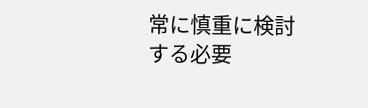常に慎重に検討する必要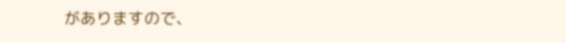がありますので、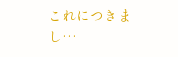これにつきまし…